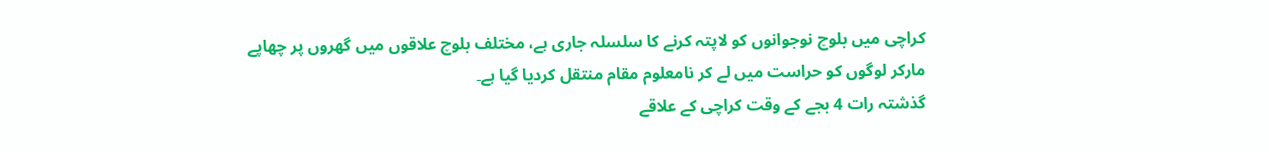کراچی میں بلوچ نوجوانوں کو لاپتہ کرنے کا سلسلہ جاری ہے، مختلف بلوچ علاقوں میں گھروں پر چھاپے مارکر لوگوں کو حراست میں لے کر نامعلوم مقام منتقل کردیا گیا ہے۔
گذشتہ رات 4 بجے کے وقت کراچی کے علاقے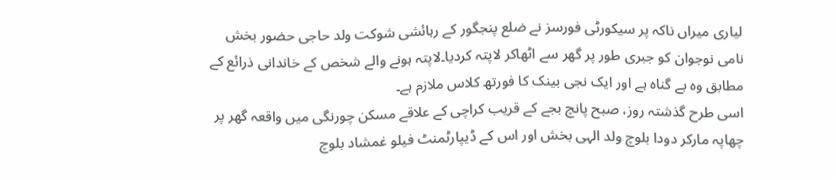لیاری میراں ناکہ پر سیکورٹی فورسز نے ضلع پنجگور کے رہائشی شوکت ولد حاجی حضور بخش نامی نوجوان کو جبری طور پر گھر سے اٹھاکر لاپتہ کردیا۔لاپتہ ہونے والے شخص کے خاندانی ذرائع کے مطابق وہ بے گناہ ہے اور ایک نجی بینک کا فورتھ کلاس ملازم ہے۔
اسی طرح گذشتہ روز، صبح پانچ بجے کے قریب کراچی کے علاقے مسکن چورنگی میں واقعہ گھر پر چھاپہ مارکر دودا بلوچ ولد الہی بخش اور اس کے ڈیپارٹمنٹ فیلو غمشاد بلوچ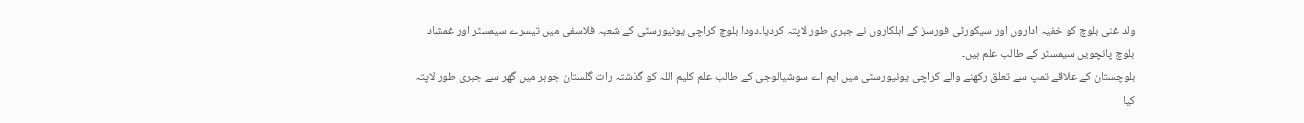ولد غنی بلوچ کو خفیہ اداروں اور سیکورٹی فورسز کے اہلکاروں نے جبری طور لاپتہ کردیا۔دودا بلوچ کراچی یونیورسٹی کے شعبہ فلاسفی میں تیسرے سیمسٹر اور غمشاد بلوچ پانچویں سیمسٹر کے طالب علم ہیں۔
بلوچستان کے علاقے تمپ سے تعلق رکھنے والے کراچی یونیورسٹی میں ایم اے سوشیالوجی کے طالب علم کلیم اللہ کو گذشتہ رات گلستان جوہر میں گھر سے جبری طور لاپتہ کیا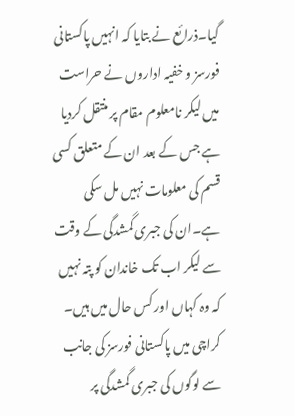گیا۔ذرائع نے بتایا کہ انہیں پاکستانی فورسز و خفیہ اداروں نے حراست میں لیکر نامعلوم مقام پر منتقل کردیا ہے جس کے بعد ان کے متعلق کسی قسم کی معلومات نہیں مل سکی ہے۔ان کی جبری گمشدگی کے وقت سے لیکر اب تک خاندان کو پتہ نہیں کہ وہ کہاں اور کس حال میں ہیں۔
کراچی میں پاکستانی فورسز کی جانب سے لوگوں کی جبری گمشدگی پر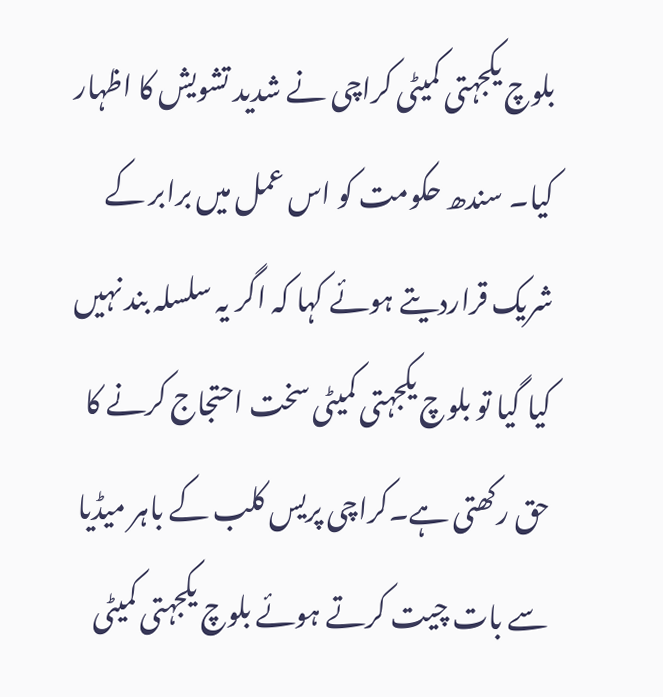بلوچ یکجہتی کمیٹی کراچی نے شدید تشویش کا اظہار کیا۔ سندھ حکومت کو اس عمل میں برابر کے شریک قراردیتے ہوئے کہا کہ اگر یہ سلسلہ بند نہیں کیا گیا تو بلوچ یکجہتی کمیٹی سخت احتجاج کرنے کا حق رکھتی ہے۔کراچی پریس کلب کے باہر میڈیا سے بات چیت کرتے ہوئے بلوچ یکجہتی کمیٹی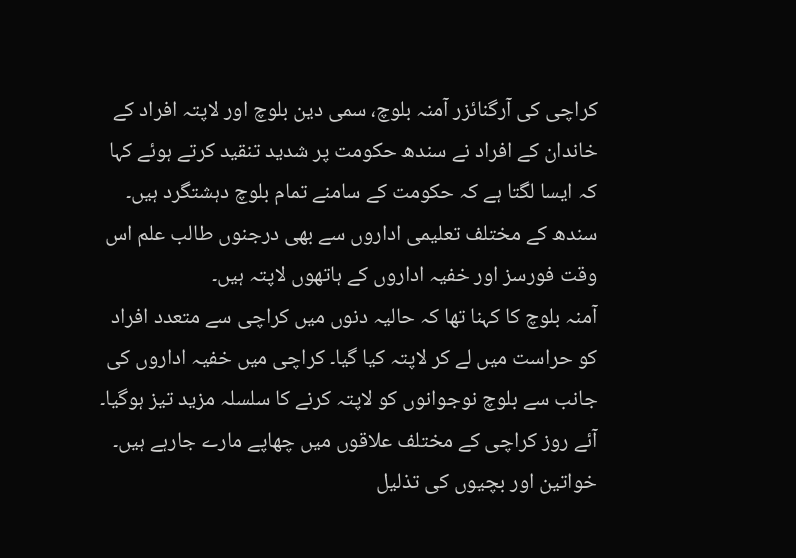کراچی کی آرگنائزر آمنہ بلوچ، سمی دین بلوچ اور لاپتہ افراد کے خاندان کے افراد نے سندھ حکومت پر شدید تنقید کرتے ہوئے کہا کہ ایسا لگتا ہے کہ حکومت کے سامنے تمام بلوچ دہشتگرد ہیں۔ سندھ کے مختلف تعلیمی اداروں سے بھی درجنوں طالب علم اس وقت فورسز اور خفیہ اداروں کے ہاتھوں لاپتہ ہیں۔
آمنہ بلوچ کا کہنا تھا کہ حالیہ دنوں میں کراچی سے متعدد افراد کو حراست میں لے کر لاپتہ کیا گیا۔ کراچی میں خفیہ اداروں کی جانب سے بلوچ نوجوانوں کو لاپتہ کرنے کا سلسلہ مزید تیز ہوگیا۔ آئے روز کراچی کے مختلف علاقوں میں چھاپے مارے جارہے ہیں۔ خواتین اور بچیوں کی تذلیل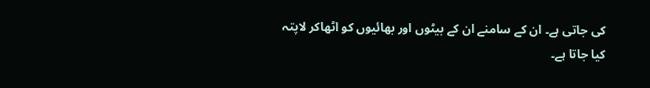کی جاتی ہے۔ ان کے سامنے ان کے بیٹوں اور بھائیوں کو اٹھاکر لاپتہ کیا جاتا ہے۔